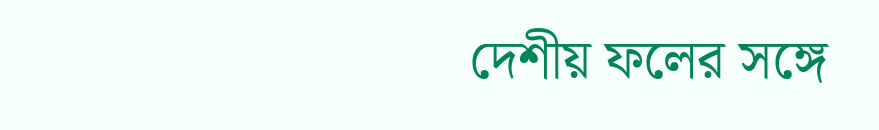দেশীয় ফলের সঙ্গে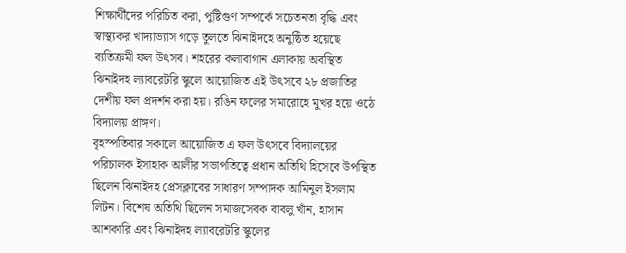শিক্ষার্থীদের পরিচিত করা, পুষ্টিগুণ সম্পর্কে সচেতনতা বৃদ্ধি এবং স্বাস্থ্যকর খাদ্যাভ্যাস গড়ে তুলতে ঝিনাইদহে অনুষ্ঠিত হয়েছে ব্যতিক্রমী ফল উৎসব। শহরের কলাবাগান এলাকায় অবস্থিত ঝিনাইদহ ল্যাবরেটরি স্কুলে আয়োজিত এই উৎসবে ২৮ প্রজাতির দেশীয় ফল প্রদর্শন করা হয়। রঙিন ফলের সমারোহে মুখর হয়ে ওঠে বিদ্যালয় প্রাঙ্গণ।
বৃহস্পতিবার সকালে আয়োজিত এ ফল উৎসবে বিদ্যালয়ের পরিচালক ইসাহাক আলীর সভাপতিত্বে প্রধান অতিথি হিসেবে উপস্থিত ছিলেন ঝিনাইদহ প্রেসক্লাবের সাধারণ সম্পাদক আমিনুল ইসলাম লিটন। বিশেষ অতিথি ছিলেন সমাজসেবক বাবলু খাঁন, হাসান আশকারি এবং ঝিনাইদহ ল্যাবরেটরি স্কুলের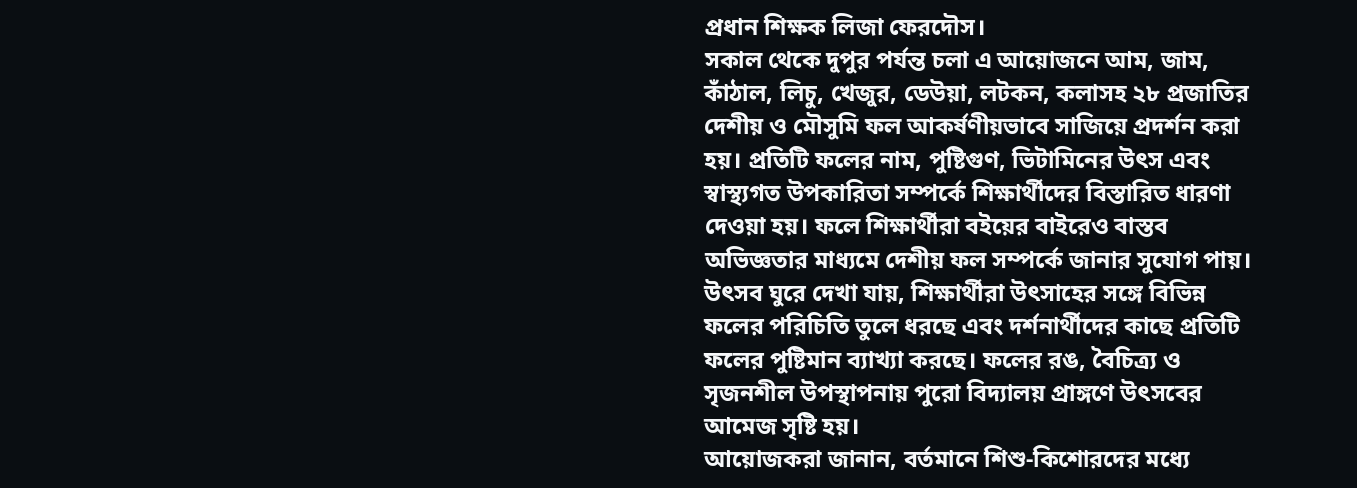প্রধান শিক্ষক লিজা ফেরদৌস।
সকাল থেকে দুপুর পর্যন্ত চলা এ আয়োজনে আম, জাম, কাঁঠাল, লিচু, খেজুর, ডেউয়া, লটকন, কলাসহ ২৮ প্রজাতির দেশীয় ও মৌসুমি ফল আকর্ষণীয়ভাবে সাজিয়ে প্রদর্শন করা হয়। প্রতিটি ফলের নাম, পুষ্টিগুণ, ভিটামিনের উৎস এবং স্বাস্থ্যগত উপকারিতা সম্পর্কে শিক্ষার্থীদের বিস্তারিত ধারণা দেওয়া হয়। ফলে শিক্ষার্থীরা বইয়ের বাইরেও বাস্তব অভিজ্ঞতার মাধ্যমে দেশীয় ফল সম্পর্কে জানার সুযোগ পায়।
উৎসব ঘুরে দেখা যায়, শিক্ষার্থীরা উৎসাহের সঙ্গে বিভিন্ন ফলের পরিচিতি তুলে ধরছে এবং দর্শনার্থীদের কাছে প্রতিটি ফলের পুষ্টিমান ব্যাখ্যা করছে। ফলের রঙ, বৈচিত্র্য ও সৃজনশীল উপস্থাপনায় পুরো বিদ্যালয় প্রাঙ্গণে উৎসবের আমেজ সৃষ্টি হয়।
আয়োজকরা জানান, বর্তমানে শিশু-কিশোরদের মধ্যে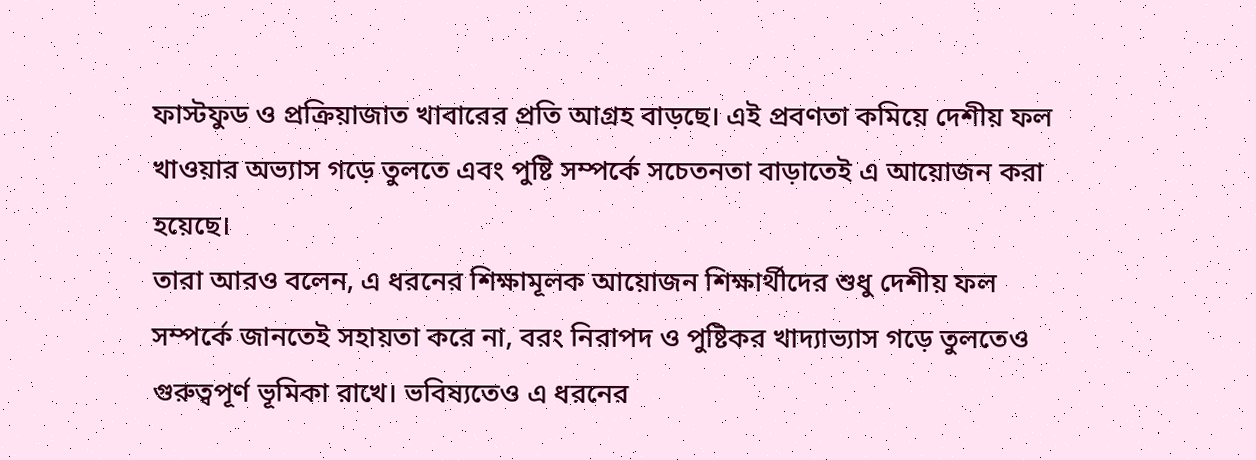ফাস্টফুড ও প্রক্রিয়াজাত খাবারের প্রতি আগ্রহ বাড়ছে। এই প্রবণতা কমিয়ে দেশীয় ফল খাওয়ার অভ্যাস গড়ে তুলতে এবং পুষ্টি সম্পর্কে সচেতনতা বাড়াতেই এ আয়োজন করা হয়েছে।
তারা আরও বলেন, এ ধরনের শিক্ষামূলক আয়োজন শিক্ষার্থীদের শুধু দেশীয় ফল সম্পর্কে জানতেই সহায়তা করে না, বরং নিরাপদ ও পুষ্টিকর খাদ্যাভ্যাস গড়ে তুলতেও গুরুত্বপূর্ণ ভূমিকা রাখে। ভবিষ্যতেও এ ধরনের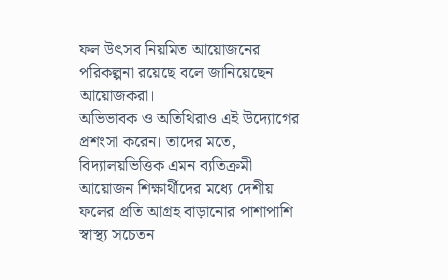ফল উৎসব নিয়মিত আয়োজনের পরিকল্পনা রয়েছে বলে জানিয়েছেন আয়োজকরা।
অভিভাবক ও অতিথিরাও এই উদ্যোগের প্রশংসা করেন। তাদের মতে, বিদ্যালয়ভিত্তিক এমন ব্যতিক্রমী আয়োজন শিক্ষার্থীদের মধ্যে দেশীয় ফলের প্রতি আগ্রহ বাড়ানোর পাশাপাশি স্বাস্থ্য সচেতন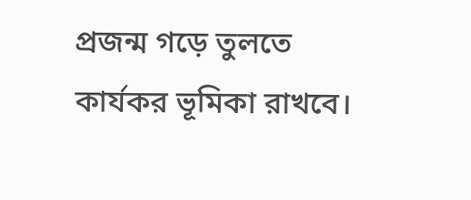প্রজন্ম গড়ে তুলতে কার্যকর ভূমিকা রাখবে।